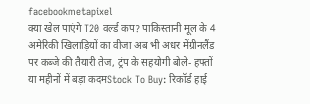facebookmetapixel
क्या खेल पाएंगे T20 वर्ल्ड कप? पाकिस्तानी मूल के 4 अमेरिकी खिलाड़ियों का वीजा अब भी अधर मेंग्रीनलैंड पर कब्जे की तैयारी तेज, ट्रंप के सहयोगी बोले- हफ्तों या महीनों में बड़ा कदमStock To Buy: रिकॉर्ड हाई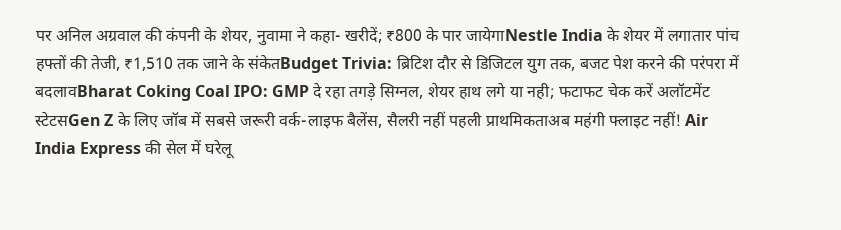पर अनिल अग्रवाल की कंपनी के शेयर, नुवामा ने कहा- खरीदें; ₹800 के पार जायेगाNestle India के शेयर में लगातार पांच हफ्तों की तेजी, ₹1,510 तक जाने के संकेतBudget Trivia: ब्रिटिश दौर से डिजिटल युग तक, बजट पेश करने की परंपरा में बदलावBharat Coking Coal IPO: GMP दे रहा तगड़े सिग्नल, शेयर हाथ लगे या नही; फटाफट चेक करें अलॉटमेंट स्टेटसGen Z के लिए जॉब में सबसे जरूरी वर्क-लाइफ बैलेंस, सैलरी नहीं पहली प्राथमिकताअब महंगी फ्लाइट नहीं! Air India Express की सेल में घरेलू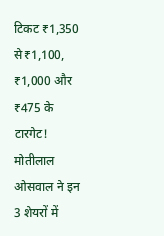टिकट ₹1,350 से₹1,100, ₹1,000 और ₹475 के टारगेट! मोतीलाल ओसवाल ने इन 3 शेयरों में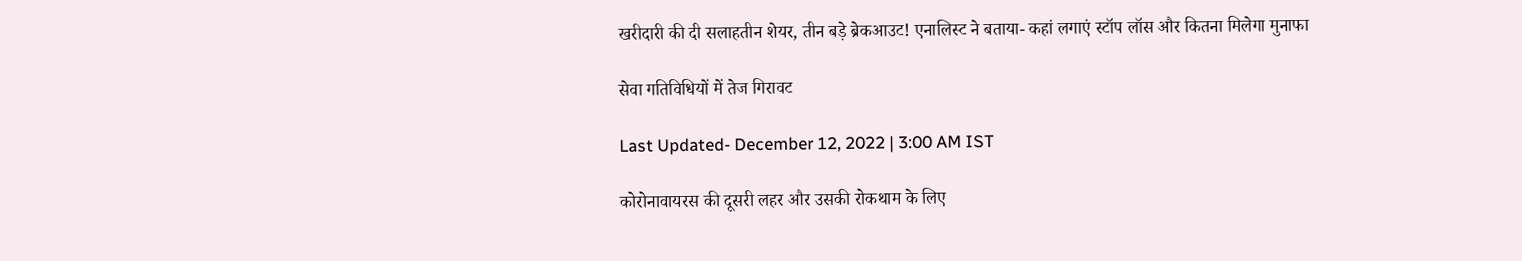खरीदारी की दी सलाहतीन शेयर, तीन बड़े ब्रेकआउट! एनालिस्ट ने बताया- कहां लगाएं स्टॉप लॉस और कितना मिलेगा मुनाफा

सेवा गतिविधियों में तेज गिरावट

Last Updated- December 12, 2022 | 3:00 AM IST

कोरोनावायरस की दूसरी लहर और उसकी रोकथाम के लिए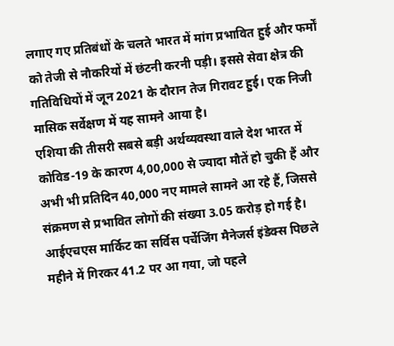लगाए गए प्रतिबंधों के चलते भारत में मांग प्रभावित हुई और फर्मों को तेजी से नौकरियों में छंटनी करनी पड़ी। इससे सेवा क्षेत्र की गतिविधियों में जून 2021 के दौरान तेज गिरावट हुई। एक निजी मासिक सर्वेक्षण में यह सामने आया है।
एशिया की तीसरी सबसे बड़ी अर्थव्यवस्था वाले देश भारत में कोविड-19 के कारण 4,00,000 से ज्यादा मौतें हो चुकी हैं और अभी भी प्रतिदिन 40,000 नए मामले सामने आ रहे हैं, जिससे संक्रमण से प्रभावित लोगों की संख्या 3.05 करोड़ हो गई है।
आईएचएस मार्किट का सर्विस पर्चेजिंग मैनेजर्स इंडेक्स पिछले महीने में गिरकर 41.2 पर आ गया, जो पहले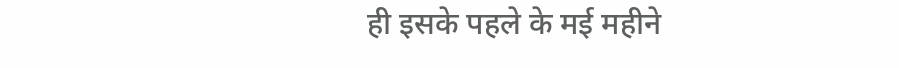ही इसके पहले के मई महीने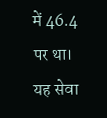में 46.4 पर था। यह सेवा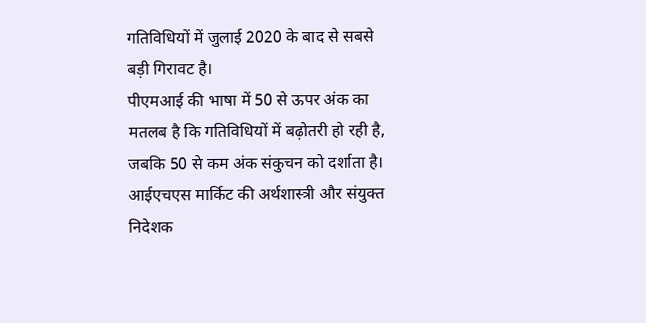गतिविधियों में जुलाई 2020 के बाद से सबसे बड़ी गिरावट है।
पीएमआई की भाषा में 50 से ऊपर अंक का मतलब है कि गतिविधियों में बढ़ोतरी हो रही है, जबकि 50 से कम अंक संकुचन को दर्शाता है।
आईएचएस मार्किट की अर्थशास्त्री और संयुक्त निदेशक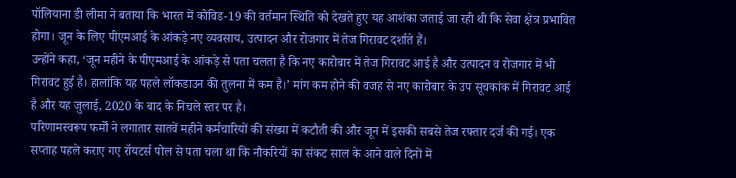पॉलियाना डी लीमा ने बताया कि भारत में कोविड-19 की वर्तमान स्थिति को देखते हुए यह आशंका जताई जा रही थी कि सेवा क्षेत्र प्रभावित होगा। जून के लिए पीएमआई के आंकड़े नए व्यवसाय, उत्पादन और रोजगार में तेज गिरावट दर्शाते हैं।
उन्होंने कहा, ‘जून महीने के पीएमआई के आंकड़े से पता चलता है कि नए कारोबार में तेज गिरावट आई है और उत्पादन व रोजगार में भी गिरावट हुई है। हालांकि यह पहले लॉकडाउन की तुलना में कम है।’ मांग कम होने की वजह से नए कारोबार के उप सूचकांक में गिरावट आई है और यह जुलाई, 2020 के बाद के निचले स्तर पर है।
परिणामस्वरूप फर्मों ने लगातार सातवें महीने कर्मचारियों की संख्या में कटौती की और जून में इसकी सबसे तेज रफ्तार दर्ज की गई। एक सप्ताह पहले कराए गए रॉयटर्स पोल से पता चला था कि नौकरियों का संकट साल के आने वाले दिनों में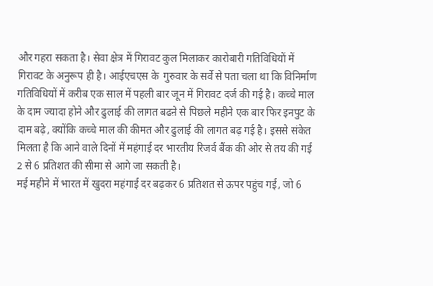और गहरा सकता है। सेवा क्षेत्र में गिरावट कुल मिलाकर कारोबारी गतिविधियों में गिरावट के अनुरूप ही है। आईएचएस के  गुरुवार के सर्वे से पता चला था कि विनिर्माण गतिविधियों में करीब एक साल में पहली बार जून में गिरावट दर्ज की गई है। कच्चे माल के दाम ज्यादा होने और ढुलाई की लागत बढऩे से पिछले महीने एक बार फिर इनपुट के दाम बढ़े, क्योंकि कच्चे माल की कीमत और ढुलाई की लागत बढ़ गई है। इससे संकेत मिलता है कि आने वाले दिनों में महंगाई दर भारतीय रिजर्व बैंक की ओर से तय की गई 2 से 6 प्रतिशत की सीमा से आगे जा सकती है।
मई महीने में भारत में खुदरा महंगाई दर बढ़कर 6 प्रतिशत से ऊपर पहुंच गई, जो 6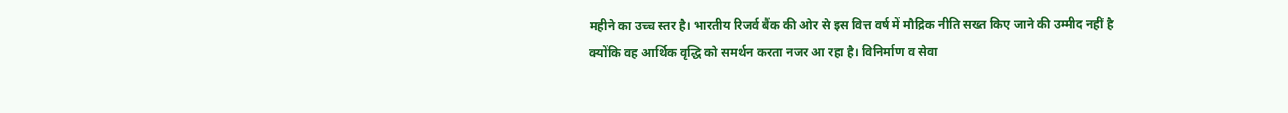महीने का उच्च स्तर है। भारतीय रिजर्व बैंक की ओर से इस वित्त वर्ष में मौद्रिक नीति सख्त किए जाने की उम्मीद नहीं है क्योंकि वह आर्थिक वृद्धि को समर्थन करता नजर आ रहा है। विनिर्माण व सेवा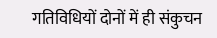गतिविधियों दोनों में ही संकुचन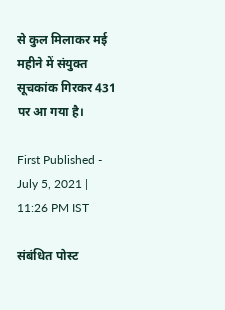से कुल मिलाकर मई महीने में संयुक्त सूचकांक गिरकर 431 पर आ गया है।

First Published - July 5, 2021 | 11:26 PM IST

संबंधित पोस्ट